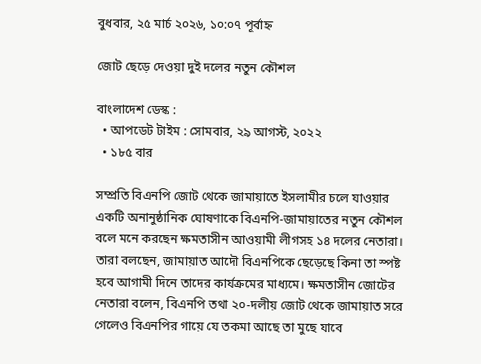বুধবার, ২৫ মার্চ ২০২৬, ১০:০৭ পূর্বাহ্ন

জোট ছেড়ে দেওয়া দুই দলের নতুন কৌশল

বাংলাদেশ ডেস্ক :
  • আপডেট টাইম : সোমবার, ২৯ আগস্ট, ২০২২
  • ১৮৫ বার

সম্প্রতি বিএনপি জোট থেকে জামায়াতে ইসলামীর চলে যাওয়ার একটি অনানুষ্ঠানিক ঘোষণাকে বিএনপি-জামায়াতের নতুন কৌশল বলে মনে করছেন ক্ষমতাসীন আওয়ামী লীগসহ ১৪ দলের নেতারা। তারা বলছেন, জামায়াত আদৌ বিএনপিকে ছেড়েছে কিনা তা স্পষ্ট হবে আগামী দিনে তাদের কার্যক্রমের মাধ্যমে। ক্ষমতাসীন জোটের নেতারা বলেন, বিএনপি তথা ২০-দলীয় জোট থেকে জামায়াত সরে গেলেও বিএনপির গায়ে যে তকমা আছে তা মুছে যাবে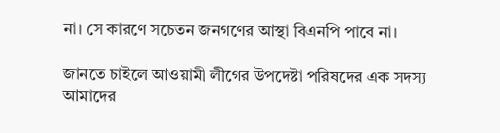না। সে কারণে সচেতন জনগণের আস্থা বিএনপি পাবে না।

জানতে চাইলে আওয়ামী লীগের উপদেষ্টা পরিষদের এক সদস্য আমাদের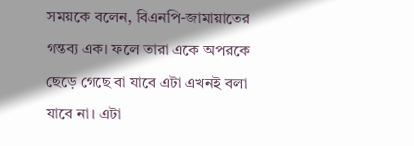সময়কে বলেন, বিএনপি-জামায়াতের গন্তব্য এক। ফলে তারা একে অপরকে ছেড়ে গেছে বা যাবে এটা এখনই বলা যাবে না। এটা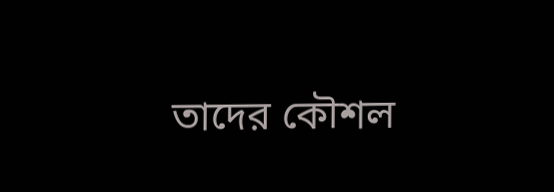তাদের কৌশল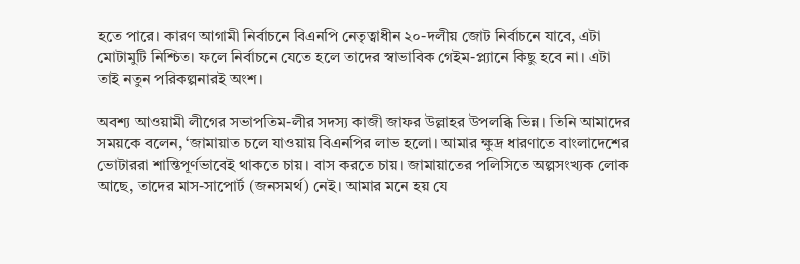হতে পারে। কারণ আগামী নির্বাচনে বিএনপি নেতৃত্বাধীন ২০-দলীয় জোট নির্বাচনে যাবে, এটা মোটামুটি নিশ্চিত। ফলে নির্বাচনে যেতে হলে তাদের স্বাভাবিক গেইম-প্ল্যানে কিছু হবে না। এটা তাই নতুন পরিকল্পনারই অংশ।

অবশ্য আওয়ামী লীগের সভাপতিম-লীর সদস্য কাজী জাফর উল্লাহর উপলব্ধি ভিন্ন। তিনি আমাদের সময়কে বলেন, ‘জামায়াত চলে যাওয়ায় বিএনপির লাভ হলো। আমার ক্ষুদ্র ধারণাতে বাংলাদেশের ভোটাররা শান্তিপূর্ণভাবেই থাকতে চায়। বাস করতে চায়। জামায়াতের পলিসিতে অল্পসংখ্যক লোক আছে, তাদের মাস-সাপোর্ট (জনসমর্থ) নেই। আমার মনে হয় যে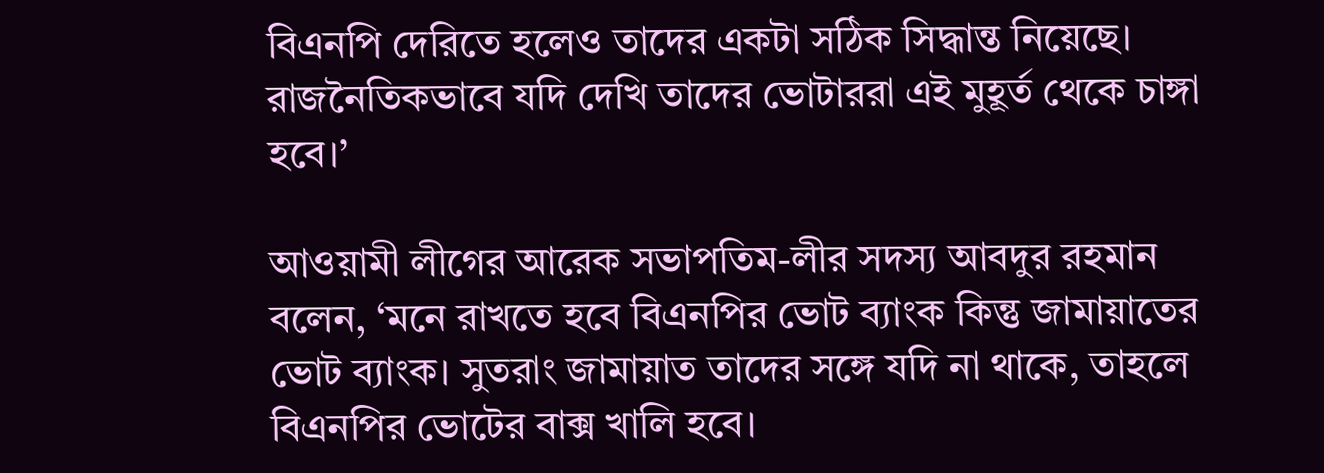বিএনপি দেরিতে হলেও তাদের একটা সঠিক সিদ্ধান্ত নিয়েছে। রাজনৈতিকভাবে যদি দেখি তাদের ভোটাররা এই মুহূর্ত থেকে চাঙ্গা হবে।’

আওয়ামী লীগের আরেক সভাপতিম-লীর সদস্য আবদুর রহমান বলেন, ‘মনে রাখতে হবে বিএনপির ভোট ব্যাংক কিন্তু জামায়াতের ভোট ব্যাংক। সুতরাং জামায়াত তাদের সঙ্গে যদি না থাকে, তাহলে বিএনপির ভোটের বাক্স খালি হবে।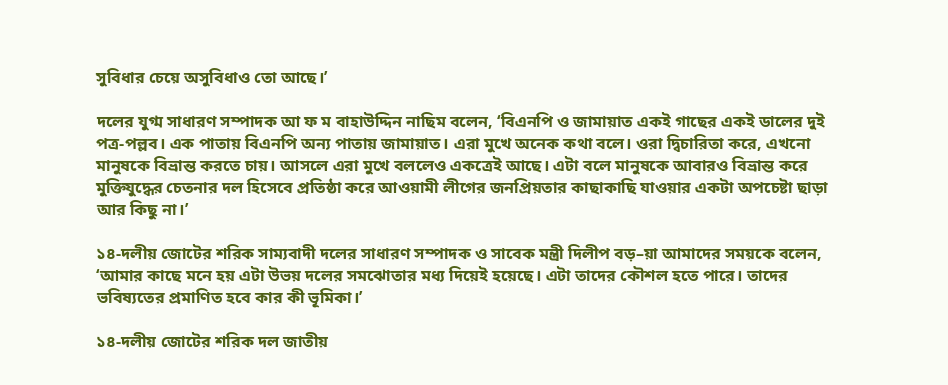সুবিধার চেয়ে অসুবিধাও তো আছে।’

দলের যুগ্ম সাধারণ সম্পাদক আ ফ ম বাহাউদ্দিন নাছিম বলেন, ‘বিএনপি ও জামায়াত একই গাছের একই ডালের দুই পত্র-পল্লব। এক পাতায় বিএনপি অন্য পাতায় জামায়াত। এরা মুখে অনেক কথা বলে। ওরা দ্বিচারিতা করে, এখনো মানুষকে বিভ্রান্ত করতে চায়। আসলে এরা মুখে বললেও একত্রেই আছে। এটা বলে মানুষকে আবারও বিভ্রান্ত করে মুক্তিযুদ্ধের চেতনার দল হিসেবে প্রতিষ্ঠা করে আওয়ামী লীগের জনপ্রিয়তার কাছাকাছি যাওয়ার একটা অপচেষ্টা ছাড়া আর কিছু না।’

১৪-দলীয় জোটের শরিক সাম্যবাদী দলের সাধারণ সম্পাদক ও সাবেক মন্ত্রী দিলীপ বড়–য়া আমাদের সময়কে বলেন, ‘আমার কাছে মনে হয় এটা উভয় দলের সমঝোতার মধ্য দিয়েই হয়েছে। এটা তাদের কৌশল হতে পারে। তাদের ভবিষ্যতের প্রমাণিত হবে কার কী ভূমিকা।’

১৪-দলীয় জোটের শরিক দল জাতীয়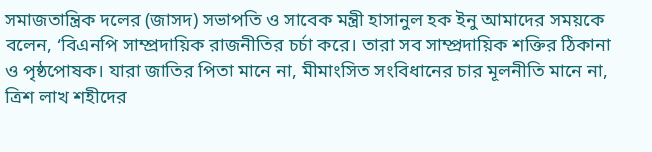সমাজতান্ত্রিক দলের (জাসদ) সভাপতি ও সাবেক মন্ত্রী হাসানুল হক ইনু আমাদের সময়কে বলেন, ‘বিএনপি সাম্প্রদায়িক রাজনীতির চর্চা করে। তারা সব সাম্প্রদায়িক শক্তির ঠিকানা ও পৃষ্ঠপোষক। যারা জাতির পিতা মানে না, মীমাংসিত সংবিধানের চার মূলনীতি মানে না, ত্রিশ লাখ শহীদের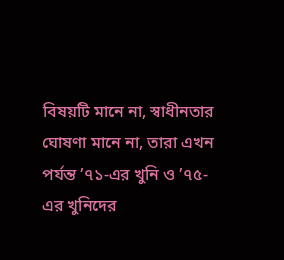বিষয়টি মানে না, স্বাধীনতার ঘোষণা মানে না, তারা এখন পর্যন্ত ’৭১-এর খুনি ও ’৭৫-এর খুনিদের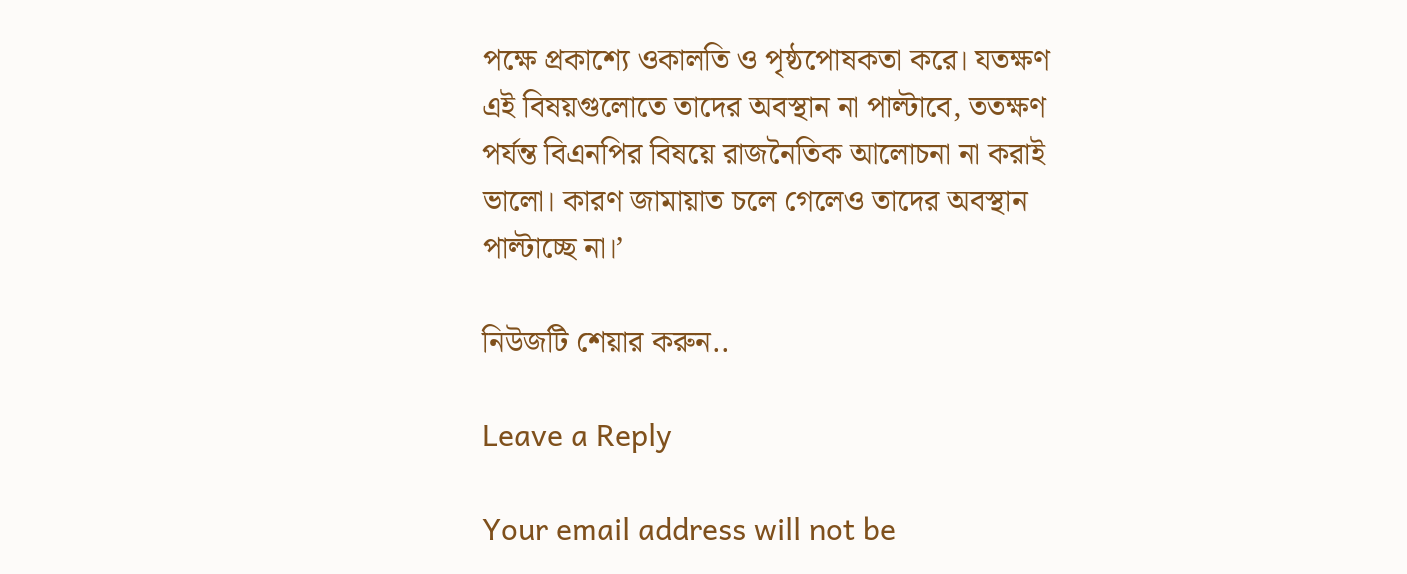পক্ষে প্রকাশ্যে ওকালতি ও পৃষ্ঠপোষকতা করে। যতক্ষণ এই বিষয়গুলোতে তাদের অবস্থান না পাল্টাবে, ততক্ষণ পর্যন্ত বিএনপির বিষয়ে রাজনৈতিক আলোচনা না করাই ভালো। কারণ জামায়াত চলে গেলেও তাদের অবস্থান পাল্টাচ্ছে না।’

নিউজটি শেয়ার করুন..

Leave a Reply

Your email address will not be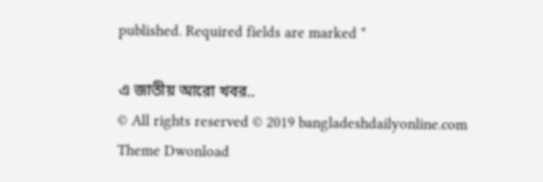published. Required fields are marked *

এ জাতীয় আরো খবর..
© All rights reserved © 2019 bangladeshdailyonline.com
Theme Dwonload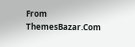From ThemesBazar.Com